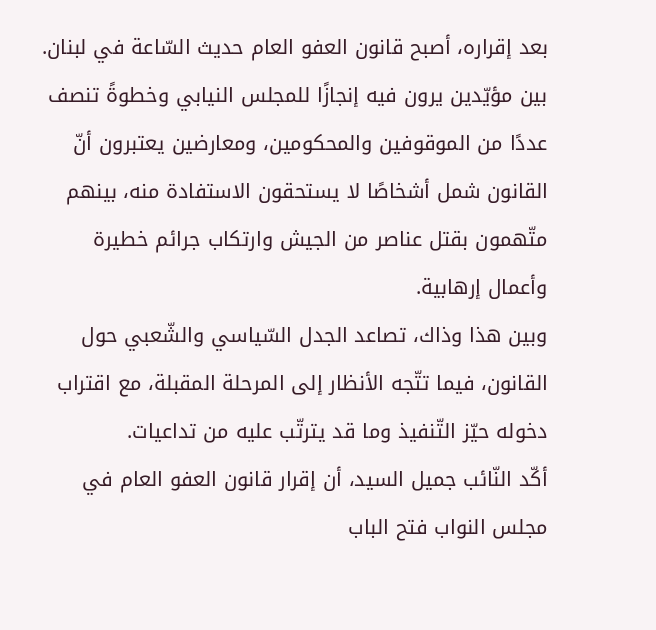بعد إقراره، أصبح قانون العفو العام حديث السّاعة في لبنان. بين مؤيّدين يرون فيه إنجازًا للمجلس النيابي وخطوةً تنصف عددًا من الموقوفين والمحكومين، ومعارضين يعتبرون أنّ القانون شمل أشخاصًا لا يستحقون الاستفادة منه، بينهم متّهمون بقتل عناصر من الجيش وارتكاب جرائم خطيرة وأعمال إرهابية.
وبين هذا وذاك، تصاعد الجدل السّياسي والشّعبي حول القانون، فيما تتّجه الأنظار إلى المرحلة المقبلة، مع اقتراب دخوله حيّز التّنفيذ وما قد يترتّب عليه من تداعيات.
أكّد النّائب جميل السيد، أن إقرار قانون العفو العام في مجلس النواب فتح الباب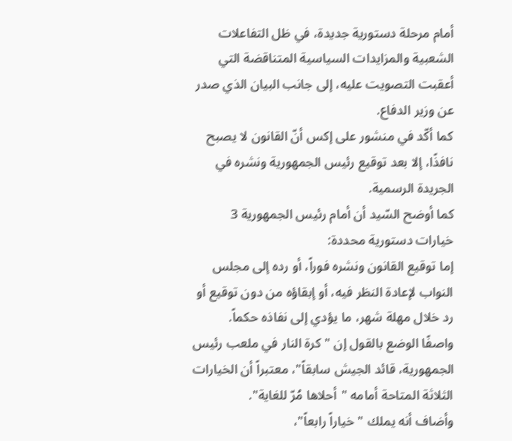أمام مرحلة دستورية جديدة، في ظل التفاعلات الشعبية والمزايدات السياسية المتناقضة التي أعقبت التصويت عليه، إلى جانب البيان الذي صدر عن وزير الدفاع.
كما أكّد في منشور على إكس أنّ القانون لا يصبح نافذًا، إلا بعد توقيع رئيس الجمهورية ونشره في الجريدة الرسمية.
كما أوضح السّيد أن أمام رئيس الجمهورية 3 خيارات دستورية محددة:
إما توقيع القانون ونشره فوراً، أو رده إلى مجلس النواب لإعادة النظر فيه، أو إبقاؤه من دون توقيع أو رد خلال مهلة شهر، ما يؤدي إلى نفاذه حكماً.
واصفًا الوضع بالقول إن "كرة النار في ملعب رئيس الجمهورية، قائد الجيش سابقاً"، معتبراً أن الخيارات الثلاثة المتاحة أمامه "أحلاها مُرّ للغاية".
وأضاف أنه يملك "خياراً رابعاً"،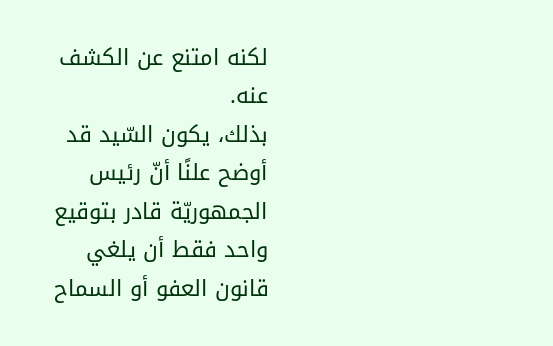لكنه امتنع عن الكشف عنه.
بذلك، يكون السّيد قد أوضح علنًا أنّ رئيس الجمهوريّة قادر بتوقيع واحد فقط أن يلغي قانون العفو أو السماح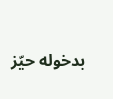بدخوله حيّز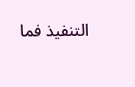التنفيذ فما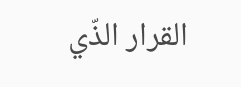القرار الذّي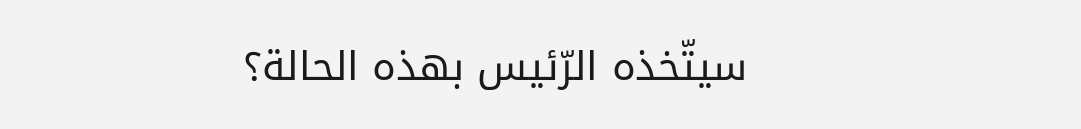سيتّخذه الرّئيس بهذه الحالة؟